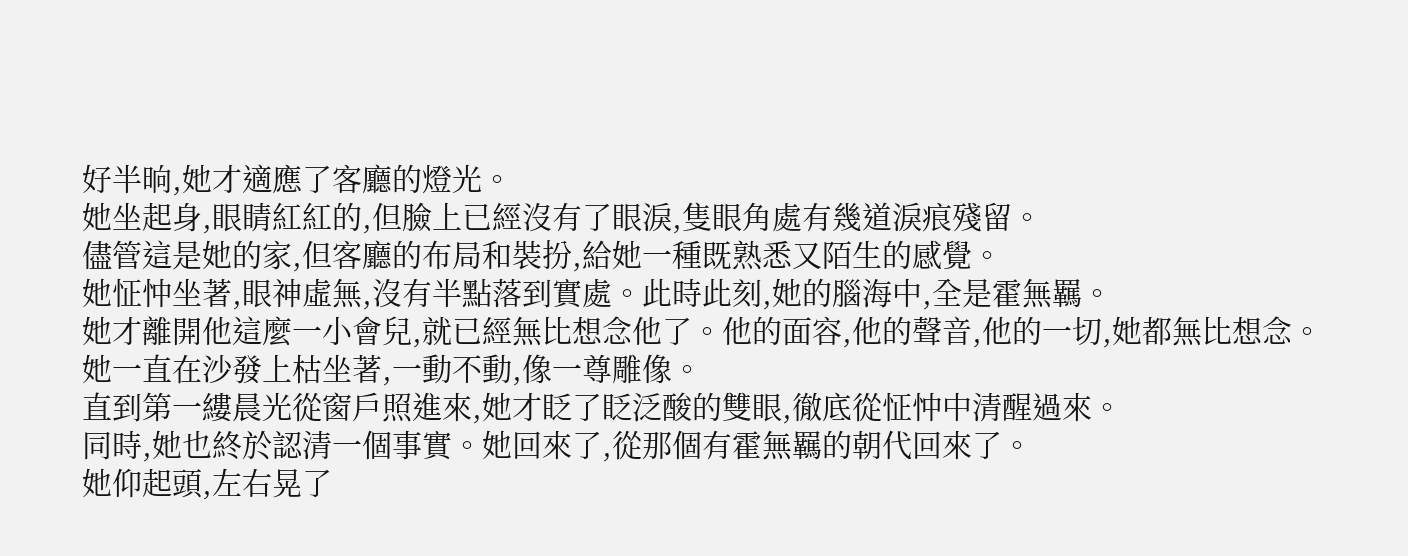好半晌,她才適應了客廳的燈光。
她坐起身,眼睛紅紅的,但臉上已經沒有了眼淚,隻眼角處有幾道淚痕殘留。
儘管這是她的家,但客廳的布局和裝扮,給她一種既熟悉又陌生的感覺。
她怔忡坐著,眼神虛無,沒有半點落到實處。此時此刻,她的腦海中,全是霍無羈。
她才離開他這麼一小會兒,就已經無比想念他了。他的面容,他的聲音,他的一切,她都無比想念。
她一直在沙發上枯坐著,一動不動,像一尊雕像。
直到第一縷晨光從窗戶照進來,她才眨了眨泛酸的雙眼,徹底從怔忡中清醒過來。
同時,她也終於認清一個事實。她回來了,從那個有霍無羈的朝代回來了。
她仰起頭,左右晃了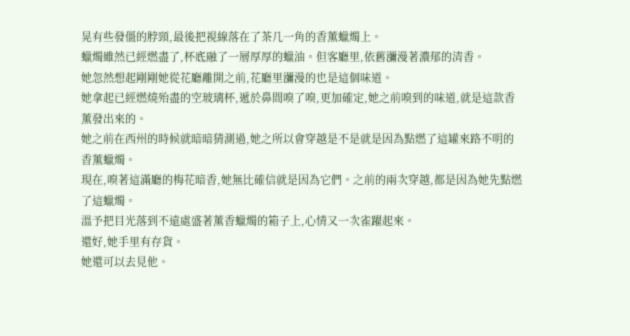晃有些發僵的脖頸,最後把視線落在了茶几一角的香薰蠟燭上。
蠟燭雖然已經燃盡了,杯底融了一層厚厚的蠟油。但客廳里,依舊瀰漫著濃郁的清香。
她忽然想起剛剛她從花廳離開之前,花廳里瀰漫的也是這個味道。
她拿起已經燃燒殆盡的空玻璃杯,遞於鼻間嗅了嗅,更加確定,她之前嗅到的味道,就是這款香薰發出來的。
她之前在西州的時候就暗暗猜測過,她之所以會穿越是不是就是因為點燃了這罐來路不明的香薰蠟燭。
現在,嗅著這滿廳的梅花暗香,她無比確信就是因為它們。之前的兩次穿越,都是因為她先點燃了這蠟燭。
溫予把目光落到不遠處盛著薰香蠟燭的箱子上,心情又一次雀躍起來。
還好,她手里有存貨。
她還可以去見他。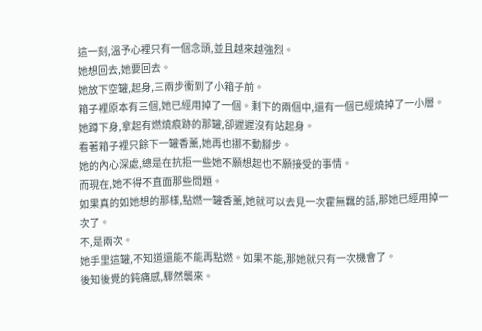這一刻,溫予心裡只有一個念頭,並且越來越強烈。
她想回去,她要回去。
她放下空罐,起身,三兩步衝到了小箱子前。
箱子裡原本有三個,她已經用掉了一個。剩下的兩個中,還有一個已經燒掉了一小層。
她蹲下身,拿起有燃燒痕跡的那罐,卻遲遲沒有站起身。
看著箱子裡只餘下一罐香薰,她再也挪不動腳步。
她的內心深處,總是在抗拒一些她不願想起也不願接受的事情。
而現在,她不得不直面那些問題。
如果真的如她想的那樣,點燃一罐香薰,她就可以去見一次霍無羈的話,那她已經用掉一次了。
不,是兩次。
她手里這罐,不知道還能不能再點燃。如果不能,那她就只有一次機會了。
後知後覺的鈍痛感,驟然襲來。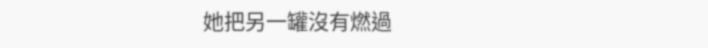她把另一罐沒有燃過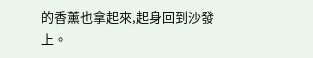的香薰也拿起來,起身回到沙發上。